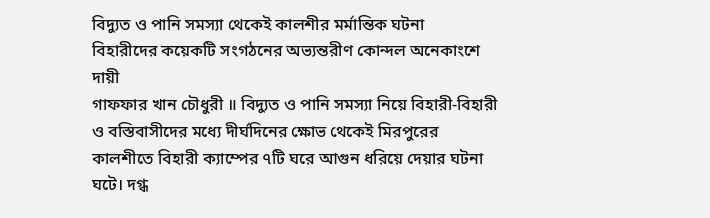বিদ্যুত ও পানি সমস্যা থেকেই কালশীর মর্মান্তিক ঘটনা
বিহারীদের কয়েকটি সংগঠনের অভ্যন্তরীণ কোন্দল অনেকাংশে দায়ী
গাফফার খান চৌধুরী ॥ বিদ্যুত ও পানি সমস্যা নিয়ে বিহারী-বিহারী ও বস্তিবাসীদের মধ্যে দীর্ঘদিনের ক্ষোভ থেকেই মিরপুরের কালশীতে বিহারী ক্যাম্পের ৭টি ঘরে আগুন ধরিয়ে দেয়ার ঘটনা ঘটে। দগ্ধ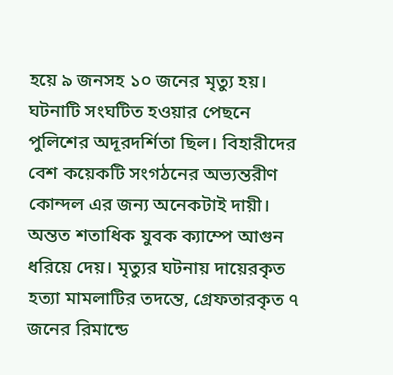হয়ে ৯ জনসহ ১০ জনের মৃত্যু হয়। ঘটনাটি সংঘটিত হওয়ার পেছনে পুলিশের অদূরদর্শিতা ছিল। বিহারীদের বেশ কয়েকটি সংগঠনের অভ্যন্তরীণ কোন্দল এর জন্য অনেকটাই দায়ী। অন্তত শতাধিক যুবক ক্যাম্পে আগুন ধরিয়ে দেয়। মৃত্যুর ঘটনায় দায়েরকৃত হত্যা মামলাটির তদন্তে, গ্রেফতারকৃত ৭ জনের রিমান্ডে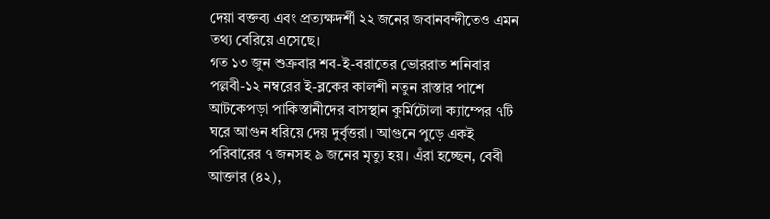দেয়া বক্তব্য এবং প্রত্যক্ষদর্শী ২২ জনের জবানবন্দীতেও এমন তথ্য বেরিয়ে এসেছে।
গত ১৩ জুন শুক্রবার শব-ই-বরাতের ভোররাত শনিবার পল্লবী-১২ নম্বরের ই-ব্লকের কালশী নতুন রাস্তার পাশে আটকেপড়া পাকিস্তানীদের বাসস্থান কুর্মিটোলা ক্যাম্পের ৭টি ঘরে আগুন ধরিয়ে দেয় দুর্বৃত্তরা। আগুনে পুড়ে একই পরিবারের ৭ জনসহ ৯ জনের মৃত্যু হয়। এঁরা হচ্ছেন, বেবী আক্তার (৪২),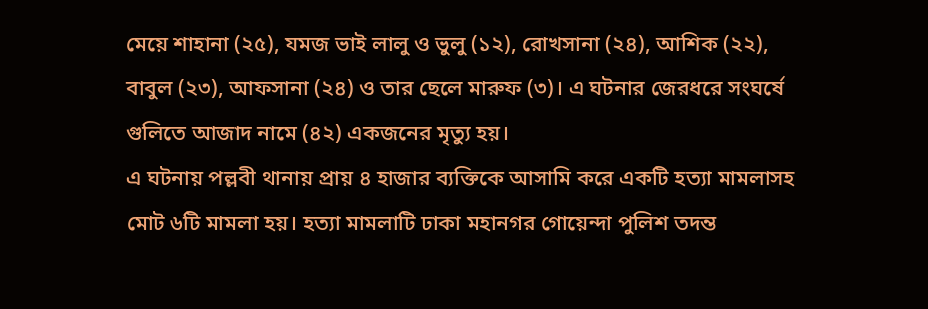মেয়ে শাহানা (২৫), যমজ ভাই লালু ও ভুলু (১২), রোখসানা (২৪), আশিক (২২), বাবুল (২৩), আফসানা (২৪) ও তার ছেলে মারুফ (৩)। এ ঘটনার জেরধরে সংঘর্ষে গুলিতে আজাদ নামে (৪২) একজনের মৃত্যু হয়।
এ ঘটনায় পল্লবী থানায় প্রায় ৪ হাজার ব্যক্তিকে আসামি করে একটি হত্যা মামলাসহ মোট ৬টি মামলা হয়। হত্যা মামলাটি ঢাকা মহানগর গোয়েন্দা পুলিশ তদন্ত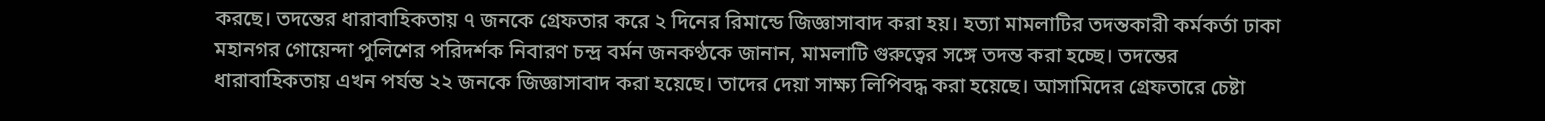করছে। তদন্তের ধারাবাহিকতায় ৭ জনকে গ্রেফতার করে ২ দিনের রিমান্ডে জিজ্ঞাসাবাদ করা হয়। হত্যা মামলাটির তদন্তকারী কর্মকর্তা ঢাকা মহানগর গোয়েন্দা পুলিশের পরিদর্শক নিবারণ চন্দ্র বর্মন জনকণ্ঠকে জানান, মামলাটি গুরুত্বের সঙ্গে তদন্ত করা হচ্ছে। তদন্তের ধারাবাহিকতায় এখন পর্যন্ত ২২ জনকে জিজ্ঞাসাবাদ করা হয়েছে। তাদের দেয়া সাক্ষ্য লিপিবদ্ধ করা হয়েছে। আসামিদের গ্রেফতারে চেষ্টা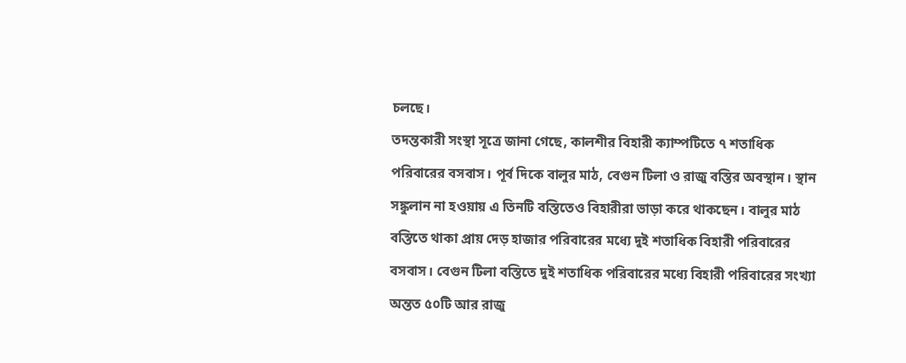চলছে।
তদন্তকারী সংস্থা সূত্রে জানা গেছে, কালশীর বিহারী ক্যাম্পটিতে ৭ শতাধিক পরিবারের বসবাস। পূর্ব দিকে বালুর মাঠ, বেগুন টিলা ও রাজু বস্তির অবস্থান। স্থান সঙ্কুলান না হওয়ায় এ তিনটি বস্তিতেও বিহারীরা ভাড়া করে থাকছেন। বালুর মাঠ বস্তিতে থাকা প্রায় দেড় হাজার পরিবারের মধ্যে দুই শতাধিক বিহারী পরিবারের বসবাস। বেগুন টিলা বস্তিতে দুই শতাধিক পরিবারের মধ্যে বিহারী পরিবারের সংখ্যা অন্তত ৫০টি আর রাজু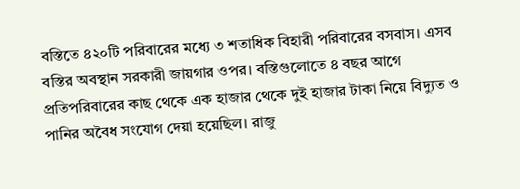বস্তিতে ৪২০টি পরিবারের মধ্যে ৩ শতাধিক বিহারী পরিবারের বসবাস। এসব বস্তির অবস্থান সরকারী জায়গার ওপর। বস্তিগুলোতে ৪ বছর আগে প্রতিপরিবারের কাছ থেকে এক হাজার থেকে দুই হাজার টাকা নিয়ে বিদ্যুত ও পানির অবৈধ সংযোগ দেয়া হয়েছিল। রাজু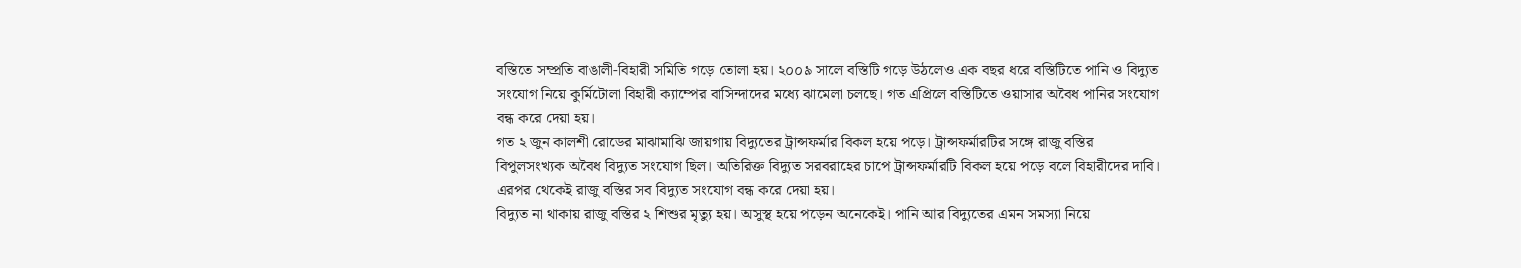বস্তিতে সম্প্রতি বাঙালী-বিহারী সমিতি গড়ে তোলা হয়। ২০০৯ সালে বস্তিটি গড়ে উঠলেও এক বছর ধরে বস্তিটিতে পানি ও বিদ্যুত সংযোগ নিয়ে কুর্মিটোলা বিহারী ক্যাম্পের বাসিন্দাদের মধ্যে ঝামেলা চলছে। গত এপ্রিলে বস্তিটিতে ওয়াসার অবৈধ পানির সংযোগ বন্ধ করে দেয়া হয়।
গত ২ জুন কালশী রোডের মাঝামাঝি জায়গায় বিদ্যুতের ট্রান্সফর্মার বিকল হয়ে পড়ে। ট্রান্সফর্মারটির সঙ্গে রাজু বস্তির বিপুলসংখ্যক অবৈধ বিদ্যুত সংযোগ ছিল। অতিরিক্ত বিদ্যুত সরবরাহের চাপে ট্রান্সফর্মারটি বিকল হয়ে পড়ে বলে বিহারীদের দাবি। এরপর থেকেই রাজু বস্তির সব বিদ্যুত সংযোগ বন্ধ করে দেয়া হয়।
বিদ্যুত না থাকায় রাজু বস্তির ২ শিশুর মৃত্যু হয়। অসুস্থ হয়ে পড়েন অনেকেই। পানি আর বিদ্যুতের এমন সমস্যা নিয়ে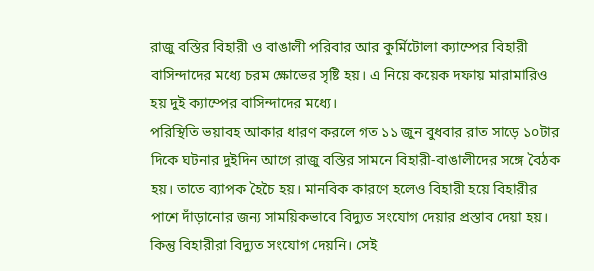রাজু বস্তির বিহারী ও বাঙালী পরিবার আর কুর্মিটোলা ক্যাম্পের বিহারী বাসিন্দাদের মধ্যে চরম ক্ষোভের সৃষ্টি হয়। এ নিয়ে কয়েক দফায় মারামারিও হয় দুই ক্যাম্পের বাসিন্দাদের মধ্যে।
পরিস্থিতি ভয়াবহ আকার ধারণ করলে গত ১১ জুন বুধবার রাত সাড়ে ১০টার দিকে ঘটনার দুইদিন আগে রাজু বস্তির সামনে বিহারী-বাঙালীদের সঙ্গে বৈঠক হয়। তাতে ব্যাপক হৈচৈ হয়। মানবিক কারণে হলেও বিহারী হয়ে বিহারীর পাশে দাঁড়ানোর জন্য সাময়িকভাবে বিদ্যুত সংযোগ দেয়ার প্রস্তাব দেয়া হয়। কিন্তু বিহারীরা বিদ্যুত সংযোগ দেয়নি। সেই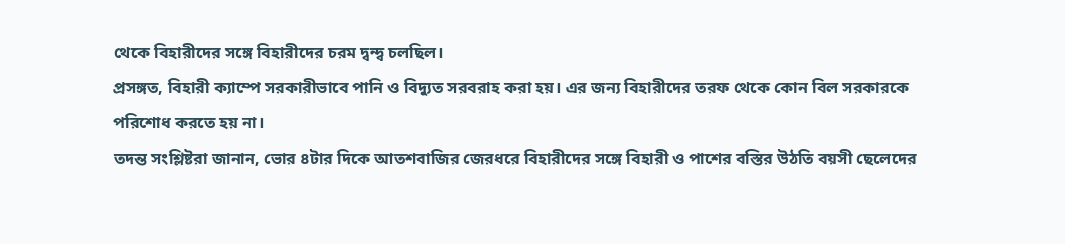থেকে বিহারীদের সঙ্গে বিহারীদের চরম দ্বন্দ্ব চলছিল।
প্রসঙ্গত, বিহারী ক্যাম্পে সরকারীভাবে পানি ও বিদ্যুত সরবরাহ করা হয়। এর জন্য বিহারীদের তরফ থেকে কোন বিল সরকারকে পরিশোধ করতে হয় না।
তদন্ত সংশ্লিষ্টরা জানান, ভোর ৪টার দিকে আতশবাজির জেরধরে বিহারীদের সঙ্গে বিহারী ও পাশের বস্তির উঠতি বয়সী ছেলেদের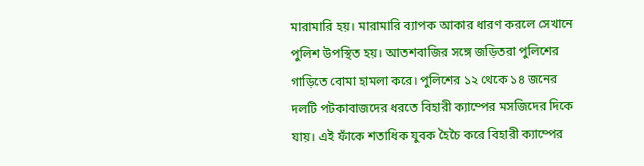মারামারি হয়। মারামারি ব্যাপক আকার ধারণ করলে সেখানে পুলিশ উপস্থিত হয়। আতশবাজির সঙ্গে জড়িতরা পুলিশের গাড়িতে বোমা হামলা করে। পুলিশের ১২ থেকে ১৪ জনের দলটি পটকাবাজদের ধরতে বিহারী ক্যাম্পের মসজিদের দিকে যায়। এই ফাঁকে শতাধিক যুবক হৈচৈ করে বিহারী ক্যাম্পের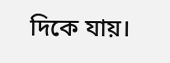দিকে যায়।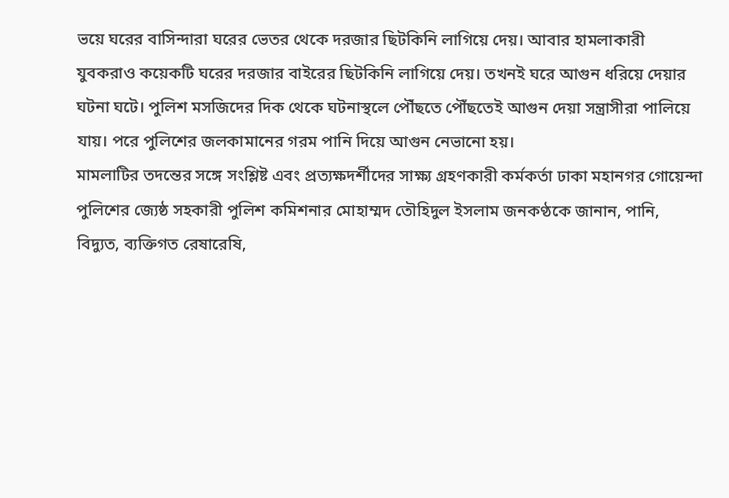ভয়ে ঘরের বাসিন্দারা ঘরের ভেতর থেকে দরজার ছিটকিনি লাগিয়ে দেয়। আবার হামলাকারী যুবকরাও কয়েকটি ঘরের দরজার বাইরের ছিটকিনি লাগিয়ে দেয়। তখনই ঘরে আগুন ধরিয়ে দেয়ার ঘটনা ঘটে। পুলিশ মসজিদের দিক থেকে ঘটনাস্থলে পৌঁছতে পৌঁছতেই আগুন দেয়া সন্ত্রাসীরা পালিয়ে যায়। পরে পুলিশের জলকামানের গরম পানি দিয়ে আগুন নেভানো হয়।
মামলাটির তদন্তের সঙ্গে সংশ্লিষ্ট এবং প্রত্যক্ষদর্শীদের সাক্ষ্য গ্রহণকারী কর্মকর্তা ঢাকা মহানগর গোয়েন্দা পুলিশের জ্যেষ্ঠ সহকারী পুলিশ কমিশনার মোহাম্মদ তৌহিদুল ইসলাম জনকণ্ঠকে জানান, পানি, বিদ্যুত, ব্যক্তিগত রেষারেষি,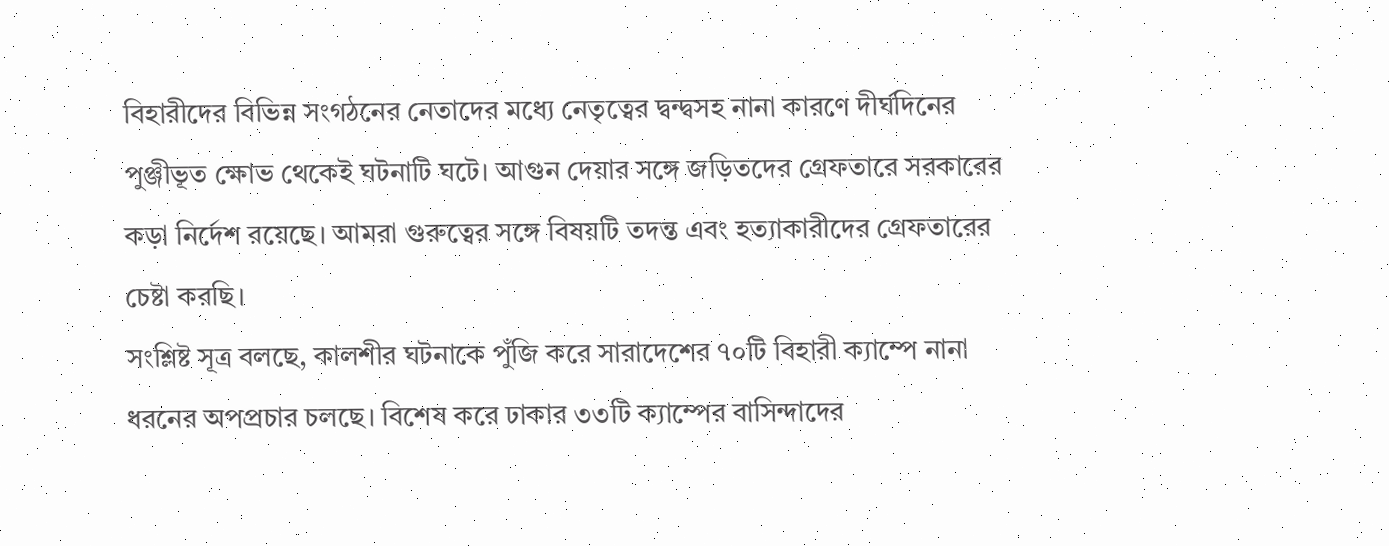বিহারীদের বিভিন্ন সংগঠনের নেতাদের মধ্যে নেতৃত্বের দ্বন্দ্বসহ নানা কারণে দীর্ঘদিনের পুঞ্জীভূত ক্ষোভ থেকেই ঘটনাটি ঘটে। আগুন দেয়ার সঙ্গে জড়িতদের গ্রেফতারে সরকারের কড়া নির্দেশ রয়েছে। আমরা গুরুত্বের সঙ্গে বিষয়টি তদন্ত এবং হত্যাকারীদের গ্রেফতারের চেষ্টা করছি।
সংশ্লিষ্ট সূত্র বলছে, কালশীর ঘটনাকে পুঁজি করে সারাদেশের ৭০টি বিহারী ক্যাম্পে নানা ধরনের অপপ্রচার চলছে। বিশেষ করে ঢাকার ৩৩টি ক্যাম্পের বাসিন্দাদের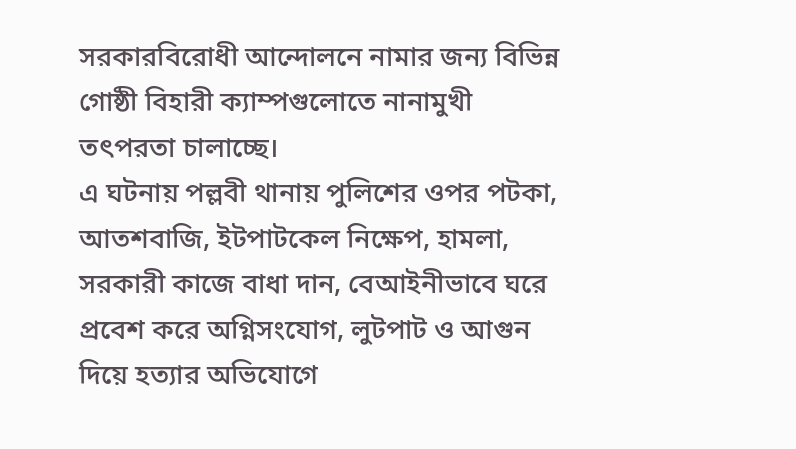সরকারবিরোধী আন্দোলনে নামার জন্য বিভিন্ন গোষ্ঠী বিহারী ক্যাম্পগুলোতে নানামুখী তৎপরতা চালাচ্ছে।
এ ঘটনায় পল্লবী থানায় পুলিশের ওপর পটকা, আতশবাজি, ইটপাটকেল নিক্ষেপ, হামলা, সরকারী কাজে বাধা দান, বেআইনীভাবে ঘরে প্রবেশ করে অগ্নিসংযোগ, লুটপাট ও আগুন দিয়ে হত্যার অভিযোগে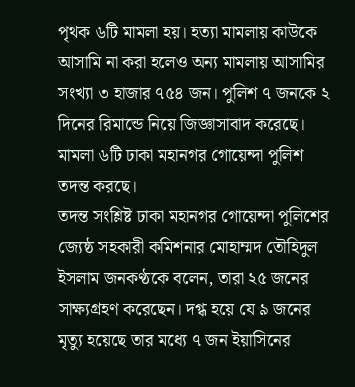পৃথক ৬টি মামলা হয়। হত্যা মামলায় কাউকে আসামি না করা হলেও অন্য মামলায় আসামির সংখ্যা ৩ হাজার ৭৫৪ জন। পুলিশ ৭ জনকে ২ দিনের রিমান্ডে নিয়ে জিজ্ঞাসাবাদ করেছে। মামলা ৬টি ঢাকা মহানগর গোয়েন্দা পুলিশ তদন্ত করছে।
তদন্ত সংশ্লিষ্ট ঢাকা মহানগর গোয়েন্দা পুলিশের জ্যেষ্ঠ সহকারী কমিশনার মোহাম্মদ তৌহিদুল ইসলাম জনকণ্ঠকে বলেন, তারা ২৫ জনের সাক্ষ্যগ্রহণ করেছেন। দগ্ধ হয়ে যে ৯ জনের মৃত্যু হয়েছে তার মধ্যে ৭ জন ইয়াসিনের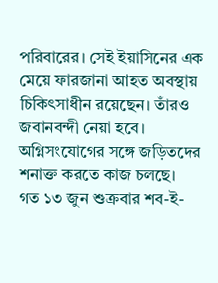পরিবারের। সেই ইয়াসিনের এক মেয়ে ফারজানা আহত অবস্থায় চিকিৎসাধীন রয়েছেন। তাঁরও জবানবন্দী নেয়া হবে। অগ্নিসংযোগের সঙ্গে জড়িতদের শনাক্ত করতে কাজ চলছে।
গত ১৩ জুন শুক্রবার শব-ই-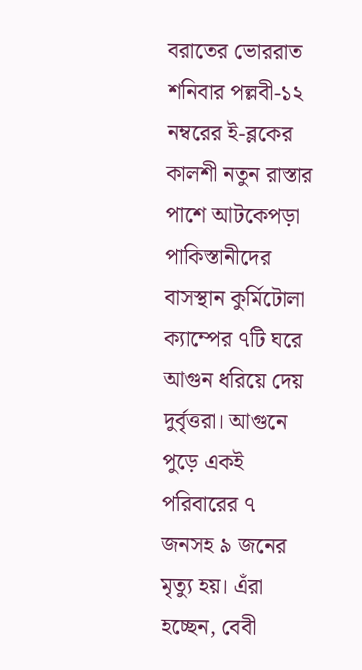বরাতের ভোররাত শনিবার পল্লবী-১২ নম্বরের ই-ব্লকের কালশী নতুন রাস্তার পাশে আটকেপড়া পাকিস্তানীদের বাসস্থান কুর্মিটোলা ক্যাম্পের ৭টি ঘরে আগুন ধরিয়ে দেয় দুর্বৃত্তরা। আগুনে পুড়ে একই পরিবারের ৭ জনসহ ৯ জনের মৃত্যু হয়। এঁরা হচ্ছেন, বেবী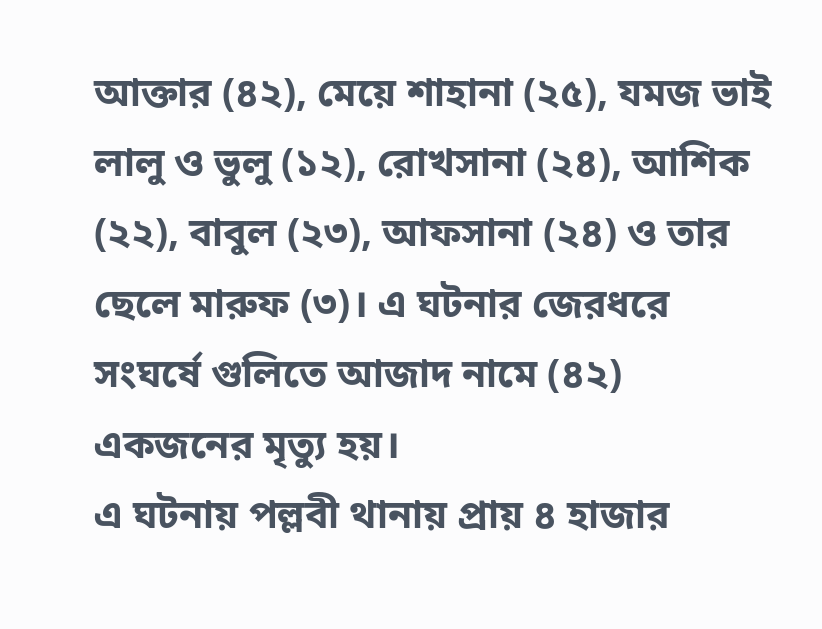আক্তার (৪২), মেয়ে শাহানা (২৫), যমজ ভাই লালু ও ভুলু (১২), রোখসানা (২৪), আশিক (২২), বাবুল (২৩), আফসানা (২৪) ও তার ছেলে মারুফ (৩)। এ ঘটনার জেরধরে সংঘর্ষে গুলিতে আজাদ নামে (৪২) একজনের মৃত্যু হয়।
এ ঘটনায় পল্লবী থানায় প্রায় ৪ হাজার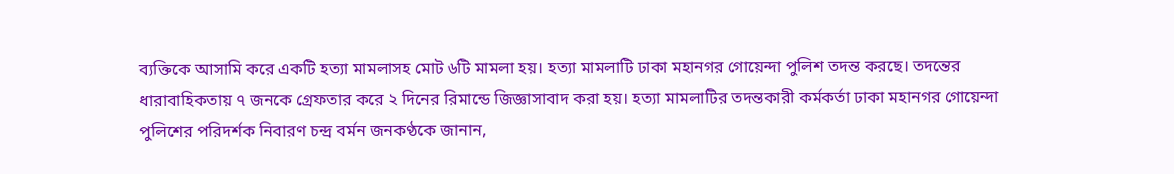ব্যক্তিকে আসামি করে একটি হত্যা মামলাসহ মোট ৬টি মামলা হয়। হত্যা মামলাটি ঢাকা মহানগর গোয়েন্দা পুলিশ তদন্ত করছে। তদন্তের ধারাবাহিকতায় ৭ জনকে গ্রেফতার করে ২ দিনের রিমান্ডে জিজ্ঞাসাবাদ করা হয়। হত্যা মামলাটির তদন্তকারী কর্মকর্তা ঢাকা মহানগর গোয়েন্দা পুলিশের পরিদর্শক নিবারণ চন্দ্র বর্মন জনকণ্ঠকে জানান,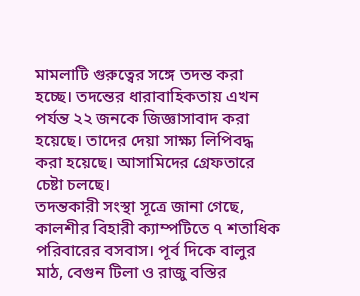মামলাটি গুরুত্বের সঙ্গে তদন্ত করা হচ্ছে। তদন্তের ধারাবাহিকতায় এখন পর্যন্ত ২২ জনকে জিজ্ঞাসাবাদ করা হয়েছে। তাদের দেয়া সাক্ষ্য লিপিবদ্ধ করা হয়েছে। আসামিদের গ্রেফতারে চেষ্টা চলছে।
তদন্তকারী সংস্থা সূত্রে জানা গেছে, কালশীর বিহারী ক্যাম্পটিতে ৭ শতাধিক পরিবারের বসবাস। পূর্ব দিকে বালুর মাঠ, বেগুন টিলা ও রাজু বস্তির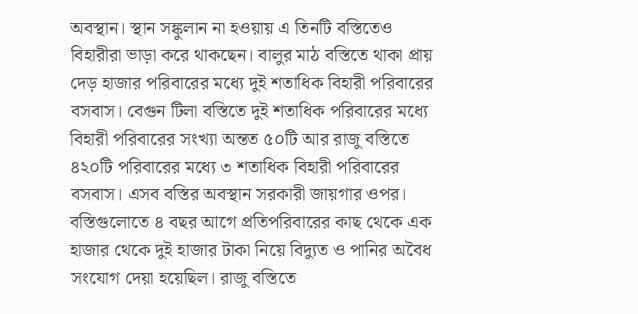অবস্থান। স্থান সঙ্কুলান না হওয়ায় এ তিনটি বস্তিতেও বিহারীরা ভাড়া করে থাকছেন। বালুর মাঠ বস্তিতে থাকা প্রায় দেড় হাজার পরিবারের মধ্যে দুই শতাধিক বিহারী পরিবারের বসবাস। বেগুন টিলা বস্তিতে দুই শতাধিক পরিবারের মধ্যে বিহারী পরিবারের সংখ্যা অন্তত ৫০টি আর রাজু বস্তিতে ৪২০টি পরিবারের মধ্যে ৩ শতাধিক বিহারী পরিবারের বসবাস। এসব বস্তির অবস্থান সরকারী জায়গার ওপর। বস্তিগুলোতে ৪ বছর আগে প্রতিপরিবারের কাছ থেকে এক হাজার থেকে দুই হাজার টাকা নিয়ে বিদ্যুত ও পানির অবৈধ সংযোগ দেয়া হয়েছিল। রাজু বস্তিতে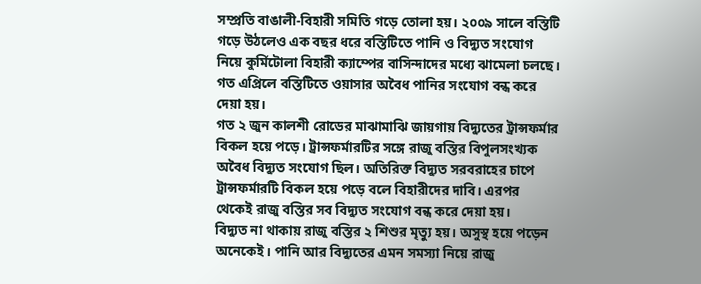সম্প্রতি বাঙালী-বিহারী সমিতি গড়ে তোলা হয়। ২০০৯ সালে বস্তিটি গড়ে উঠলেও এক বছর ধরে বস্তিটিতে পানি ও বিদ্যুত সংযোগ নিয়ে কুর্মিটোলা বিহারী ক্যাম্পের বাসিন্দাদের মধ্যে ঝামেলা চলছে। গত এপ্রিলে বস্তিটিতে ওয়াসার অবৈধ পানির সংযোগ বন্ধ করে দেয়া হয়।
গত ২ জুন কালশী রোডের মাঝামাঝি জায়গায় বিদ্যুতের ট্রান্সফর্মার বিকল হয়ে পড়ে। ট্রান্সফর্মারটির সঙ্গে রাজু বস্তির বিপুলসংখ্যক অবৈধ বিদ্যুত সংযোগ ছিল। অতিরিক্ত বিদ্যুত সরবরাহের চাপে ট্রান্সফর্মারটি বিকল হয়ে পড়ে বলে বিহারীদের দাবি। এরপর থেকেই রাজু বস্তির সব বিদ্যুত সংযোগ বন্ধ করে দেয়া হয়।
বিদ্যুত না থাকায় রাজু বস্তির ২ শিশুর মৃত্যু হয়। অসুস্থ হয়ে পড়েন অনেকেই। পানি আর বিদ্যুতের এমন সমস্যা নিয়ে রাজু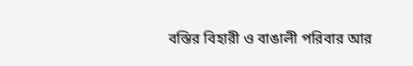বস্তির বিহারী ও বাঙালী পরিবার আর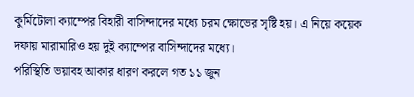কুর্মিটোলা ক্যাম্পের বিহারী বাসিন্দাদের মধ্যে চরম ক্ষোভের সৃষ্টি হয়। এ নিয়ে কয়েক দফায় মারামারিও হয় দুই ক্যাম্পের বাসিন্দাদের মধ্যে।
পরিস্থিতি ভয়াবহ আকার ধারণ করলে গত ১১ জুন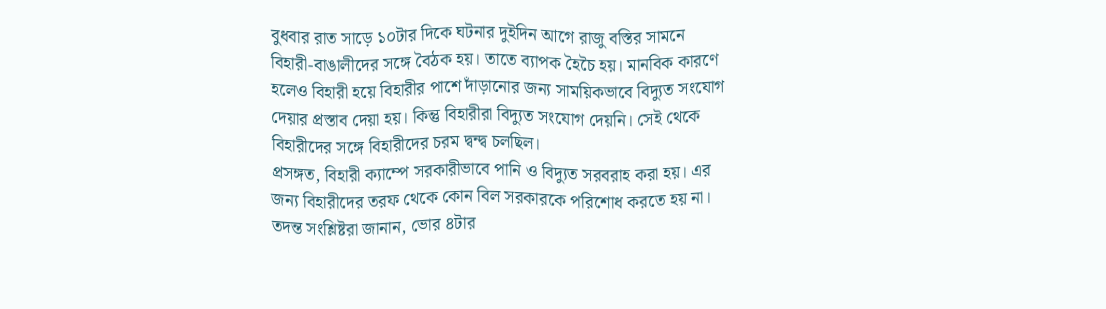বুধবার রাত সাড়ে ১০টার দিকে ঘটনার দুইদিন আগে রাজু বস্তির সামনে বিহারী-বাঙালীদের সঙ্গে বৈঠক হয়। তাতে ব্যাপক হৈচৈ হয়। মানবিক কারণে হলেও বিহারী হয়ে বিহারীর পাশে দাঁড়ানোর জন্য সাময়িকভাবে বিদ্যুত সংযোগ দেয়ার প্রস্তাব দেয়া হয়। কিন্তু বিহারীরা বিদ্যুত সংযোগ দেয়নি। সেই থেকে বিহারীদের সঙ্গে বিহারীদের চরম দ্বন্দ্ব চলছিল।
প্রসঙ্গত, বিহারী ক্যাম্পে সরকারীভাবে পানি ও বিদ্যুত সরবরাহ করা হয়। এর জন্য বিহারীদের তরফ থেকে কোন বিল সরকারকে পরিশোধ করতে হয় না।
তদন্ত সংশ্লিষ্টরা জানান, ভোর ৪টার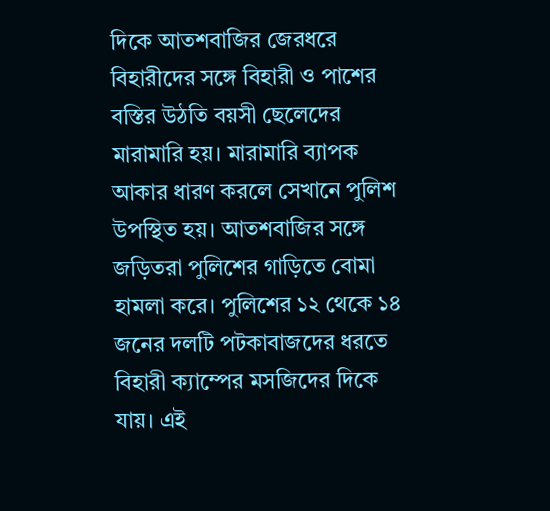দিকে আতশবাজির জেরধরে বিহারীদের সঙ্গে বিহারী ও পাশের বস্তির উঠতি বয়সী ছেলেদের মারামারি হয়। মারামারি ব্যাপক আকার ধারণ করলে সেখানে পুলিশ উপস্থিত হয়। আতশবাজির সঙ্গে জড়িতরা পুলিশের গাড়িতে বোমা হামলা করে। পুলিশের ১২ থেকে ১৪ জনের দলটি পটকাবাজদের ধরতে বিহারী ক্যাম্পের মসজিদের দিকে যায়। এই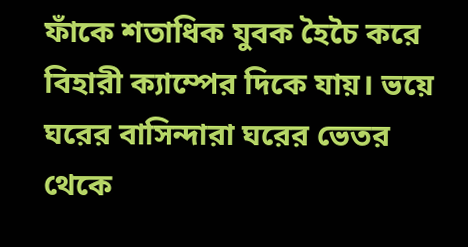ফাঁকে শতাধিক যুবক হৈচৈ করে বিহারী ক্যাম্পের দিকে যায়। ভয়ে ঘরের বাসিন্দারা ঘরের ভেতর থেকে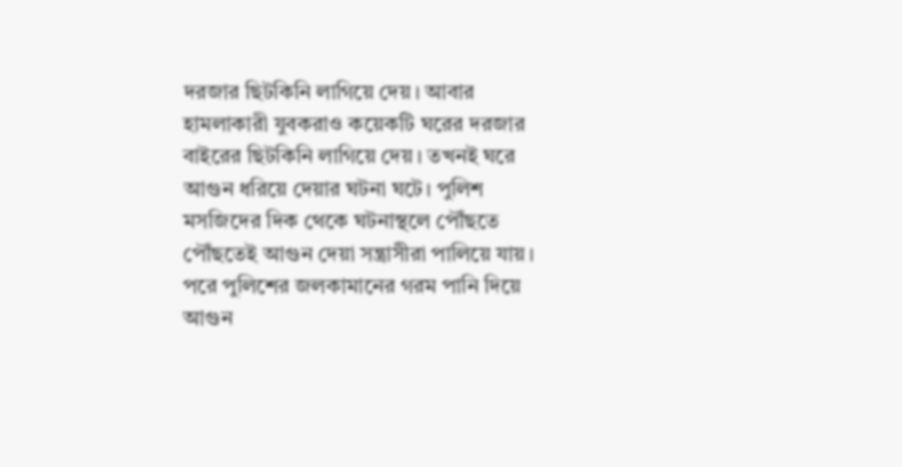দরজার ছিটকিনি লাগিয়ে দেয়। আবার হামলাকারী যুবকরাও কয়েকটি ঘরের দরজার বাইরের ছিটকিনি লাগিয়ে দেয়। তখনই ঘরে আগুন ধরিয়ে দেয়ার ঘটনা ঘটে। পুলিশ মসজিদের দিক থেকে ঘটনাস্থলে পৌঁছতে পৌঁছতেই আগুন দেয়া সন্ত্রাসীরা পালিয়ে যায়। পরে পুলিশের জলকামানের গরম পানি দিয়ে আগুন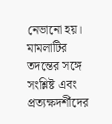নেভানো হয়।
মামলাটির তদন্তের সঙ্গে সংশ্লিষ্ট এবং প্রত্যক্ষদর্শীদের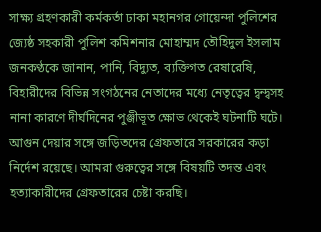সাক্ষ্য গ্রহণকারী কর্মকর্তা ঢাকা মহানগর গোয়েন্দা পুলিশের জ্যেষ্ঠ সহকারী পুলিশ কমিশনার মোহাম্মদ তৌহিদুল ইসলাম জনকণ্ঠকে জানান, পানি, বিদ্যুত, ব্যক্তিগত রেষারেষি, বিহারীদের বিভিন্ন সংগঠনের নেতাদের মধ্যে নেতৃত্বের দ্বন্দ্বসহ নানা কারণে দীর্ঘদিনের পুঞ্জীভূত ক্ষোভ থেকেই ঘটনাটি ঘটে। আগুন দেয়ার সঙ্গে জড়িতদের গ্রেফতারে সরকারের কড়া নির্দেশ রয়েছে। আমরা গুরুত্বের সঙ্গে বিষয়টি তদন্ত এবং হত্যাকারীদের গ্রেফতারের চেষ্টা করছি।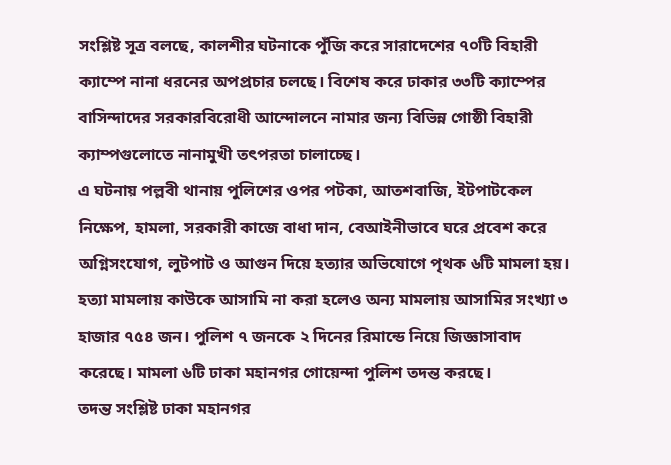সংশ্লিষ্ট সূত্র বলছে, কালশীর ঘটনাকে পুঁজি করে সারাদেশের ৭০টি বিহারী ক্যাম্পে নানা ধরনের অপপ্রচার চলছে। বিশেষ করে ঢাকার ৩৩টি ক্যাম্পের বাসিন্দাদের সরকারবিরোধী আন্দোলনে নামার জন্য বিভিন্ন গোষ্ঠী বিহারী ক্যাম্পগুলোতে নানামুখী তৎপরতা চালাচ্ছে।
এ ঘটনায় পল্লবী থানায় পুলিশের ওপর পটকা, আতশবাজি, ইটপাটকেল নিক্ষেপ, হামলা, সরকারী কাজে বাধা দান, বেআইনীভাবে ঘরে প্রবেশ করে অগ্নিসংযোগ, লুটপাট ও আগুন দিয়ে হত্যার অভিযোগে পৃথক ৬টি মামলা হয়। হত্যা মামলায় কাউকে আসামি না করা হলেও অন্য মামলায় আসামির সংখ্যা ৩ হাজার ৭৫৪ জন। পুলিশ ৭ জনকে ২ দিনের রিমান্ডে নিয়ে জিজ্ঞাসাবাদ করেছে। মামলা ৬টি ঢাকা মহানগর গোয়েন্দা পুলিশ তদন্ত করছে।
তদন্ত সংশ্লিষ্ট ঢাকা মহানগর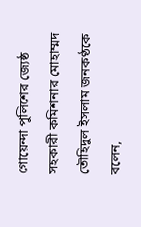গোয়েন্দা পুলিশের জ্যেষ্ঠ সহকারী কমিশনার মোহাম্মদ তৌহিদুল ইসলাম জনকণ্ঠকে বলেন,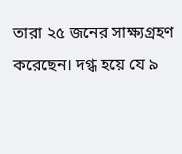তারা ২৫ জনের সাক্ষ্যগ্রহণ করেছেন। দগ্ধ হয়ে যে ৯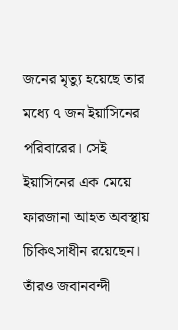জনের মৃত্যু হয়েছে তার মধ্যে ৭ জন ইয়াসিনের পরিবারের। সেই ইয়াসিনের এক মেয়ে ফারজানা আহত অবস্থায় চিকিৎসাধীন রয়েছেন। তাঁরও জবানবন্দী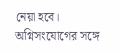নেয়া হবে। অগ্নিসংযোগের সঙ্গে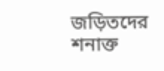জড়িতদের শনাক্ত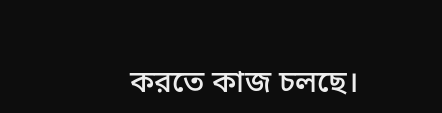করতে কাজ চলছে।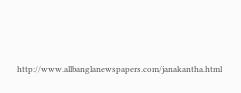http://www.allbanglanewspapers.com/janakantha.html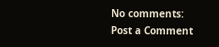No comments:
Post a Comment